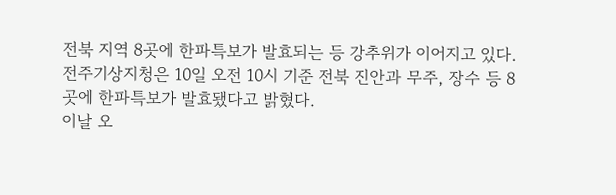전북 지역 8곳에 한파특보가 발효되는 등 강추위가 이어지고 있다.
전주기상지청은 10일 오전 10시 기준 전북 진안과 무주, 장수 등 8곳에 한파특보가 발효됐다고 밝혔다.
이날 오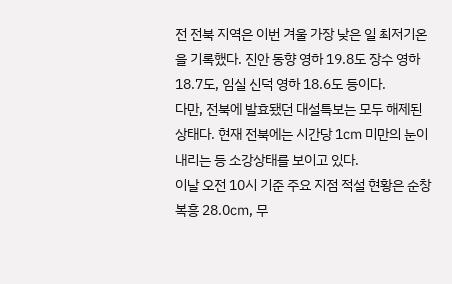전 전북 지역은 이번 겨울 가장 낮은 일 최저기온을 기록했다. 진안 동향 영하 19.8도 장수 영하 18.7도, 임실 신덕 영하 18.6도 등이다.
다만, 전북에 발효됐던 대설특보는 모두 해제된 상태다. 현재 전북에는 시간당 1㎝ 미만의 눈이 내리는 등 소강상태를 보이고 있다.
이날 오전 10시 기준 주요 지점 적설 현황은 순창 복흥 28.0㎝, 무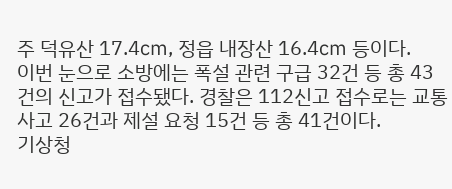주 덕유산 17.4㎝, 정읍 내장산 16.4㎝ 등이다.
이번 눈으로 소방에는 폭설 관련 구급 32건 등 총 43건의 신고가 접수됐다. 경찰은 112신고 접수로는 교통사고 26건과 제설 요청 15건 등 총 41건이다.
기상청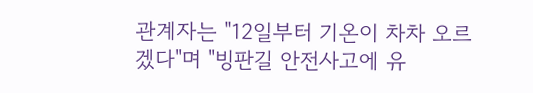관계자는 "12일부터 기온이 차차 오르겠다"며 "빙판길 안전사고에 유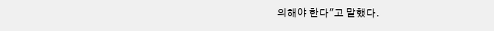의해야 한다"고 말했다.